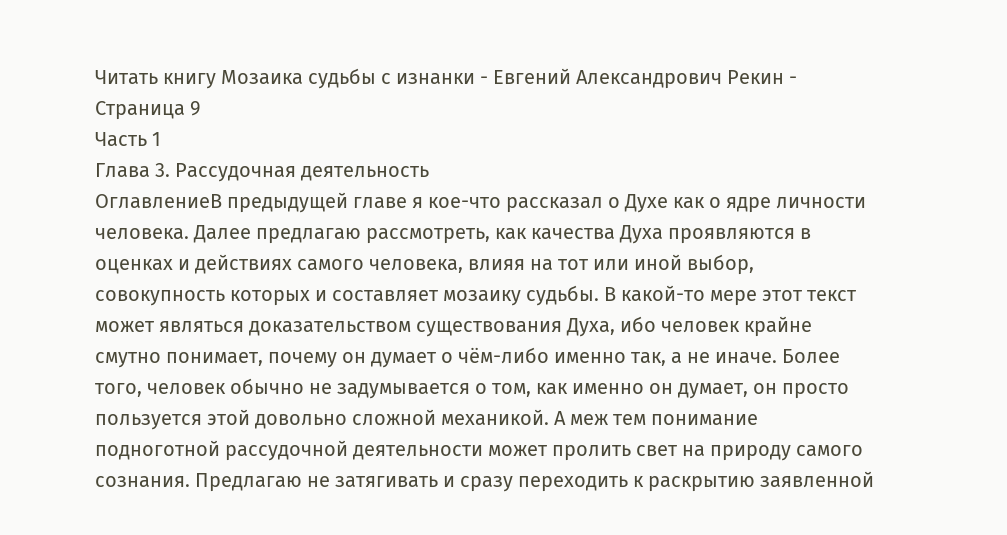Читать книгу Мозаика судьбы с изнанки - Евгений Александрович Рекин - Страница 9
Часть 1
Глава 3. Рассудочная деятельность
ОглавлениеВ предыдущей главе я кое-что рассказал о Духе как о ядре личности человека. Далее предлагаю рассмотреть, как качества Духа проявляются в оценках и действиях самого человека, влияя на тот или иной выбор, совокупность которых и составляет мозаику судьбы. В какой-то мере этот текст может являться доказательством существования Духа, ибо человек крайне смутно понимает, почему он думает о чём-либо именно так, а не иначе. Более того, человек обычно не задумывается о том, как именно он думает, он просто пользуется этой довольно сложной механикой. А меж тем понимание подноготной рассудочной деятельности может пролить свет на природу самого сознания. Предлагаю не затягивать и сразу переходить к раскрытию заявленной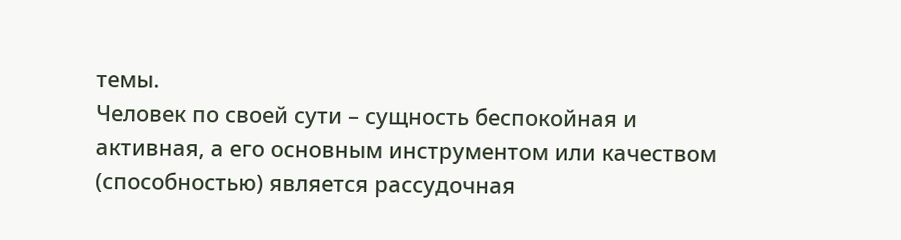темы.
Человек по своей сути – сущность беспокойная и активная, а его основным инструментом или качеством (способностью) является рассудочная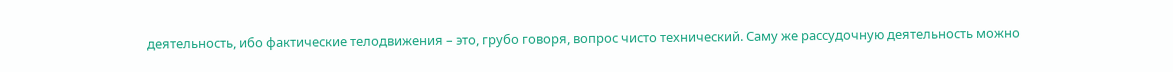деятельность, ибо фактические телодвижения – это, грубо говоря, вопрос чисто технический. Саму же рассудочную деятельность можно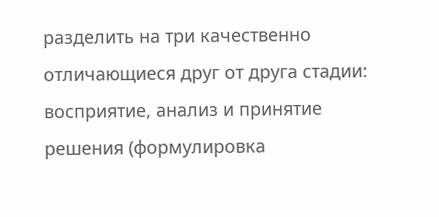разделить на три качественно отличающиеся друг от друга стадии: восприятие, анализ и принятие решения (формулировка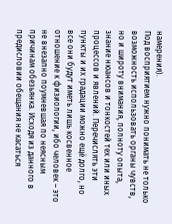намерения).
Под восприятием нужно понимать не только возможность использовать органы чувств, но и широту внимания, полноту опыта, знание нюансов и тонкостей тех или иных процессов и явлений. Перечислять эти пункты и их градации можно ещё долго, но все они будут иметь лишь косвенное отношение к физиологии, ибо человек – это не внезапно поумневшая по неясным причинам обезьянка. Исходя из данного в предисловии обещания не касаться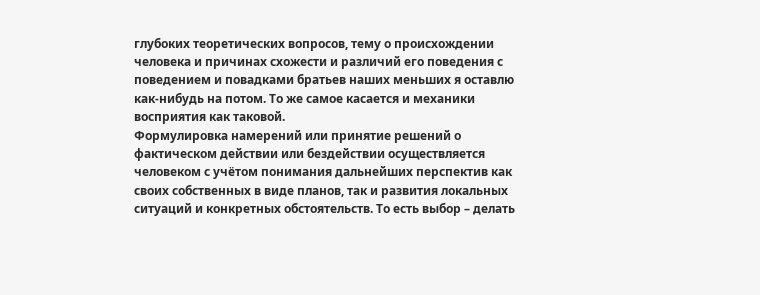глубоких теоретических вопросов, тему о происхождении человека и причинах схожести и различий его поведения с поведением и повадками братьев наших меньших я оставлю как-нибудь на потом. То же самое касается и механики восприятия как таковой.
Формулировка намерений или принятие решений о фактическом действии или бездействии осуществляется человеком с учётом понимания дальнейших перспектив как своих собственных в виде планов, так и развития локальных ситуаций и конкретных обстоятельств. То есть выбор – делать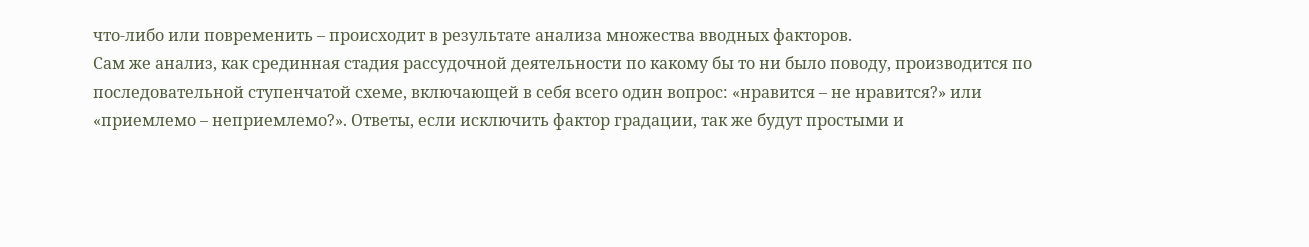что-либо или повременить – происходит в результате анализа множества вводных факторов.
Сам же анализ, как срединная стадия рассудочной деятельности по какому бы то ни было поводу, производится по последовательной ступенчатой схеме, включающей в себя всего один вопрос: «нравится – не нравится?» или «приемлемо – неприемлемо?». Ответы, если исключить фактор градации, так же будут простыми и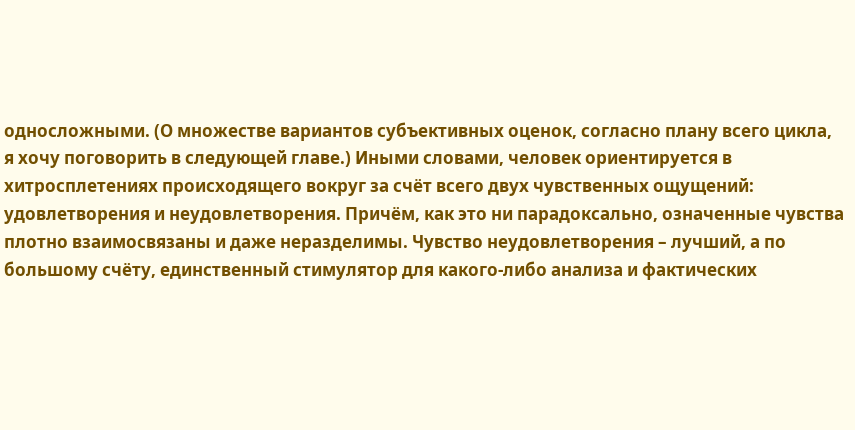односложными. (О множестве вариантов субъективных оценок, согласно плану всего цикла, я хочу поговорить в следующей главе.) Иными словами, человек ориентируется в хитросплетениях происходящего вокруг за счёт всего двух чувственных ощущений: удовлетворения и неудовлетворения. Причём, как это ни парадоксально, означенные чувства плотно взаимосвязаны и даже неразделимы. Чувство неудовлетворения – лучший, а по большому счёту, единственный стимулятор для какого-либо анализа и фактических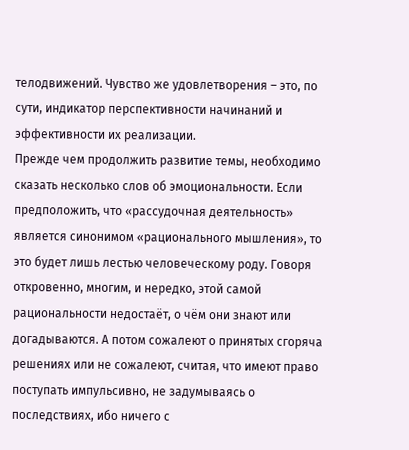телодвижений. Чувство же удовлетворения – это, по сути, индикатор перспективности начинаний и эффективности их реализации.
Прежде чем продолжить развитие темы, необходимо сказать несколько слов об эмоциональности. Если предположить, что «рассудочная деятельность» является синонимом «рационального мышления», то это будет лишь лестью человеческому роду. Говоря откровенно, многим, и нередко, этой самой рациональности недостаёт, о чём они знают или догадываются. А потом сожалеют о принятых сгоряча решениях или не сожалеют, считая, что имеют право поступать импульсивно, не задумываясь о последствиях, ибо ничего с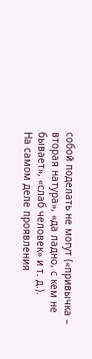собой поделать не могут («привычка – вторая натура», «да ладно, с кем не бывает», «слаб человек» и т. д.).
На самом деле проявления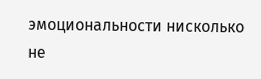эмоциональности нисколько не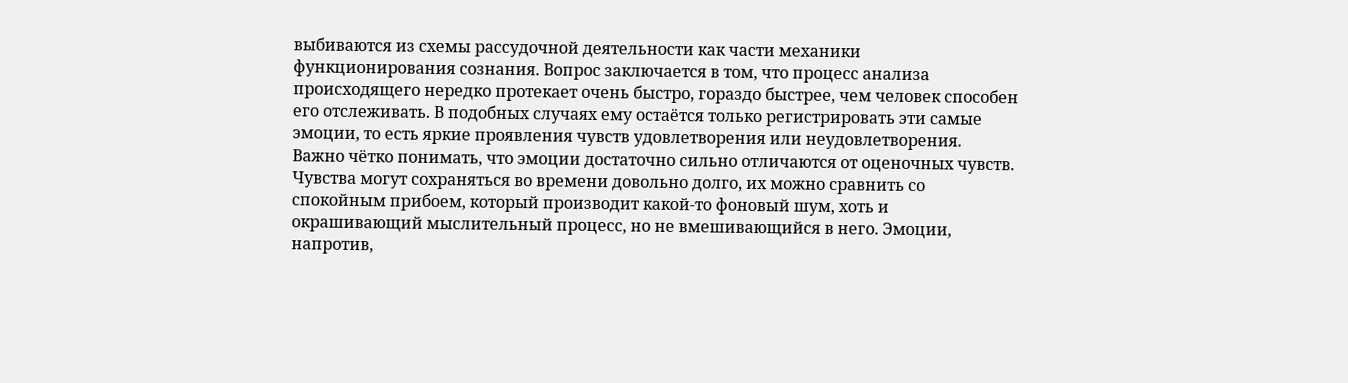выбиваются из схемы рассудочной деятельности как части механики функционирования сознания. Вопрос заключается в том, что процесс анализа происходящего нередко протекает очень быстро, гораздо быстрее, чем человек способен его отслеживать. В подобных случаях ему остаётся только регистрировать эти самые эмоции, то есть яркие проявления чувств удовлетворения или неудовлетворения.
Важно чётко понимать, что эмоции достаточно сильно отличаются от оценочных чувств. Чувства могут сохраняться во времени довольно долго, их можно сравнить со спокойным прибоем, который производит какой-то фоновый шум, хоть и окрашивающий мыслительный процесс, но не вмешивающийся в него. Эмоции, напротив,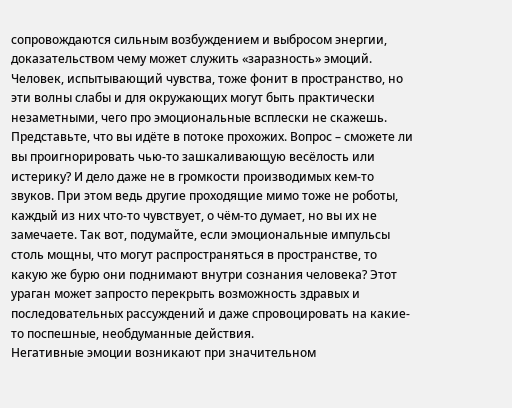сопровождаются сильным возбуждением и выбросом энергии, доказательством чему может служить «заразность» эмоций. Человек, испытывающий чувства, тоже фонит в пространство, но эти волны слабы и для окружающих могут быть практически незаметными, чего про эмоциональные всплески не скажешь. Представьте, что вы идёте в потоке прохожих. Вопрос – сможете ли вы проигнорировать чью-то зашкаливающую весёлость или истерику? И дело даже не в громкости производимых кем-то звуков. При этом ведь другие проходящие мимо тоже не роботы, каждый из них что-то чувствует, о чём-то думает, но вы их не замечаете. Так вот, подумайте, если эмоциональные импульсы столь мощны, что могут распространяться в пространстве, то какую же бурю они поднимают внутри сознания человека? Этот ураган может запросто перекрыть возможность здравых и последовательных рассуждений и даже спровоцировать на какие-то поспешные, необдуманные действия.
Негативные эмоции возникают при значительном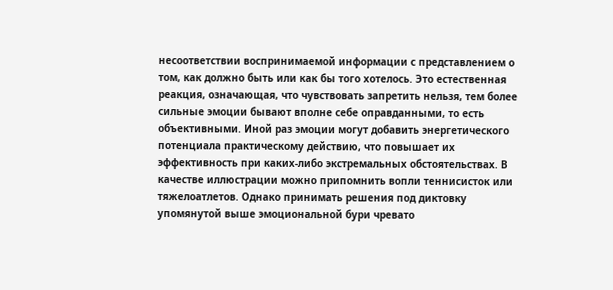несоответствии воспринимаемой информации с представлением о том, как должно быть или как бы того хотелось. Это естественная реакция, означающая, что чувствовать запретить нельзя, тем более сильные эмоции бывают вполне себе оправданными, то есть объективными. Иной раз эмоции могут добавить энергетического потенциала практическому действию, что повышает их эффективность при каких-либо экстремальных обстоятельствах. В качестве иллюстрации можно припомнить вопли теннисисток или тяжелоатлетов. Однако принимать решения под диктовку упомянутой выше эмоциональной бури чревато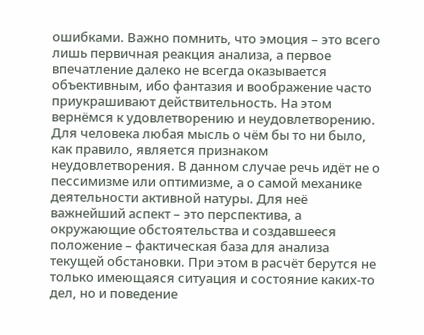ошибками. Важно помнить, что эмоция – это всего лишь первичная реакция анализа, а первое впечатление далеко не всегда оказывается объективным, ибо фантазия и воображение часто приукрашивают действительность. На этом вернёмся к удовлетворению и неудовлетворению.
Для человека любая мысль о чём бы то ни было, как правило, является признаком неудовлетворения. В данном случае речь идёт не о пессимизме или оптимизме, а о самой механике деятельности активной натуры. Для неё важнейший аспект – это перспектива, а окружающие обстоятельства и создавшееся положение – фактическая база для анализа текущей обстановки. При этом в расчёт берутся не только имеющаяся ситуация и состояние каких-то дел, но и поведение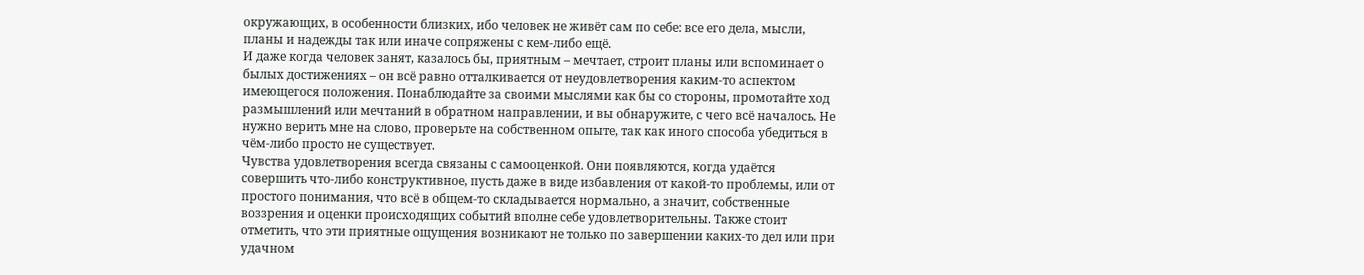окружающих, в особенности близких, ибо человек не живёт сам по себе: все его дела, мысли, планы и надежды так или иначе сопряжены с кем-либо ещё.
И даже когда человек занят, казалось бы, приятным – мечтает, строит планы или вспоминает о былых достижениях – он всё равно отталкивается от неудовлетворения каким-то аспектом имеющегося положения. Понаблюдайте за своими мыслями как бы со стороны, промотайте ход размышлений или мечтаний в обратном направлении, и вы обнаружите, с чего всё началось. Не нужно верить мне на слово, проверьте на собственном опыте, так как иного способа убедиться в чём-либо просто не существует.
Чувства удовлетворения всегда связаны с самооценкой. Они появляются, когда удаётся совершить что-либо конструктивное, пусть даже в виде избавления от какой-то проблемы, или от простого понимания, что всё в общем-то складывается нормально, а значит, собственные воззрения и оценки происходящих событий вполне себе удовлетворительны. Также стоит отметить, что эти приятные ощущения возникают не только по завершении каких-то дел или при удачном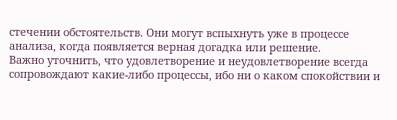стечении обстоятельств. Они могут вспыхнуть уже в процессе анализа, когда появляется верная догадка или решение.
Важно уточнить, что удовлетворение и неудовлетворение всегда сопровождают какие-либо процессы, ибо ни о каком спокойствии и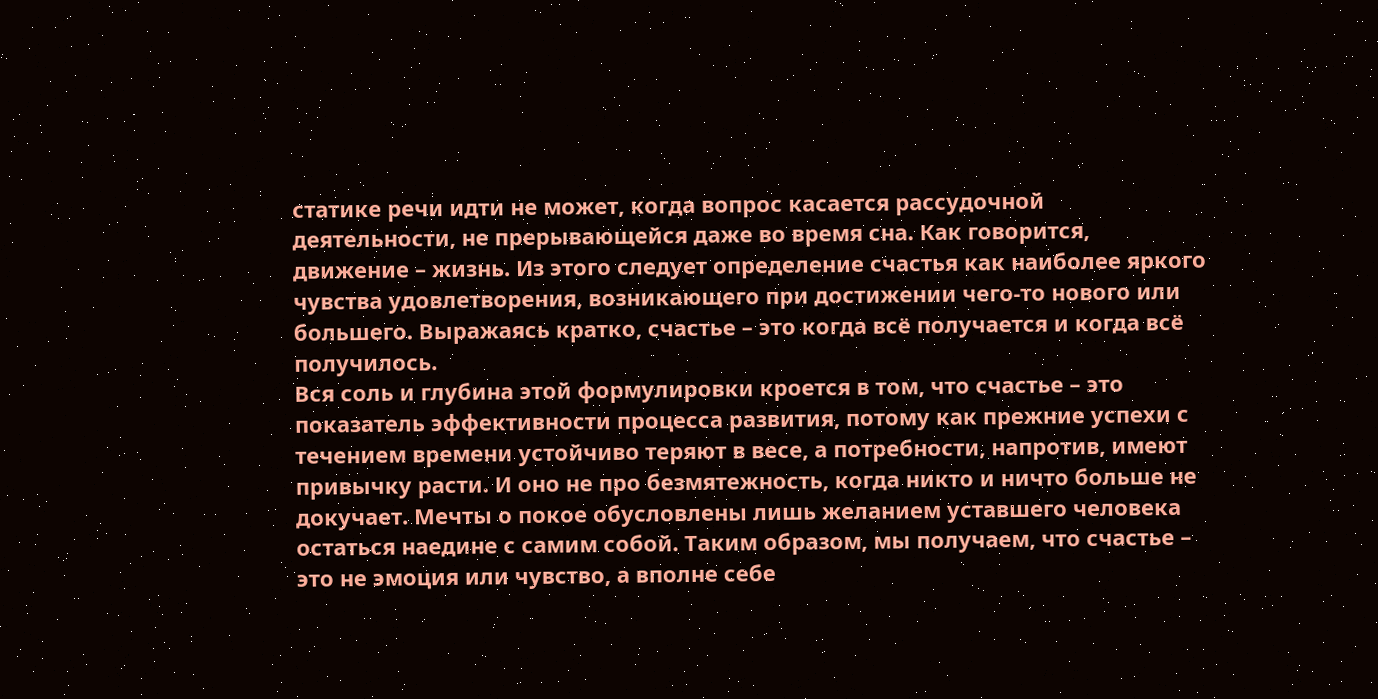статике речи идти не может, когда вопрос касается рассудочной деятельности, не прерывающейся даже во время сна. Как говорится, движение – жизнь. Из этого следует определение счастья как наиболее яркого чувства удовлетворения, возникающего при достижении чего-то нового или большего. Выражаясь кратко, счастье – это когда всё получается и когда всё получилось.
Вся соль и глубина этой формулировки кроется в том, что счастье – это показатель эффективности процесса развития, потому как прежние успехи с течением времени устойчиво теряют в весе, а потребности, напротив, имеют привычку расти. И оно не про безмятежность, когда никто и ничто больше не докучает. Мечты о покое обусловлены лишь желанием уставшего человека остаться наедине с самим собой. Таким образом, мы получаем, что счастье – это не эмоция или чувство, а вполне себе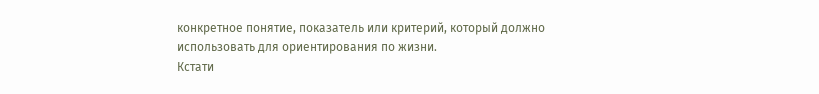конкретное понятие, показатель или критерий, который должно использовать для ориентирования по жизни.
Кстати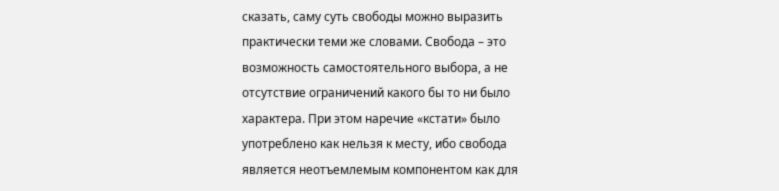сказать, саму суть свободы можно выразить практически теми же словами. Свобода – это возможность самостоятельного выбора, а не отсутствие ограничений какого бы то ни было характера. При этом наречие «кстати» было употреблено как нельзя к месту, ибо свобода является неотъемлемым компонентом как для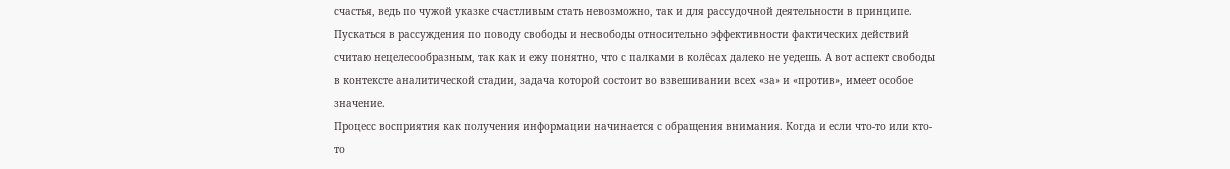счастья, ведь по чужой указке счастливым стать невозможно, так и для рассудочной деятельности в принципе. Пускаться в рассуждения по поводу свободы и несвободы относительно эффективности фактических действий считаю нецелесообразным, так как и ежу понятно, что с палками в колёсах далеко не уедешь. А вот аспект свободы в контексте аналитической стадии, задача которой состоит во взвешивании всех «за» и «против», имеет особое значение.
Процесс восприятия как получения информации начинается с обращения внимания. Когда и если что-то или кто-то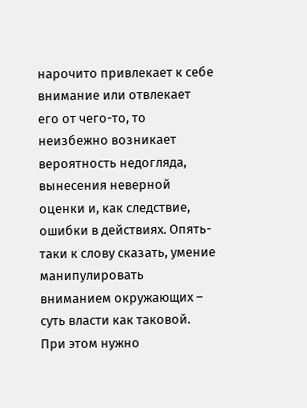нарочито привлекает к себе внимание или отвлекает его от чего-то, то неизбежно возникает вероятность недогляда, вынесения неверной оценки и, как следствие, ошибки в действиях. Опять-таки к слову сказать, умение манипулировать вниманием окружающих – суть власти как таковой. При этом нужно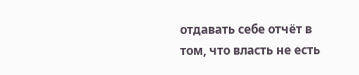отдавать себе отчёт в том, что власть не есть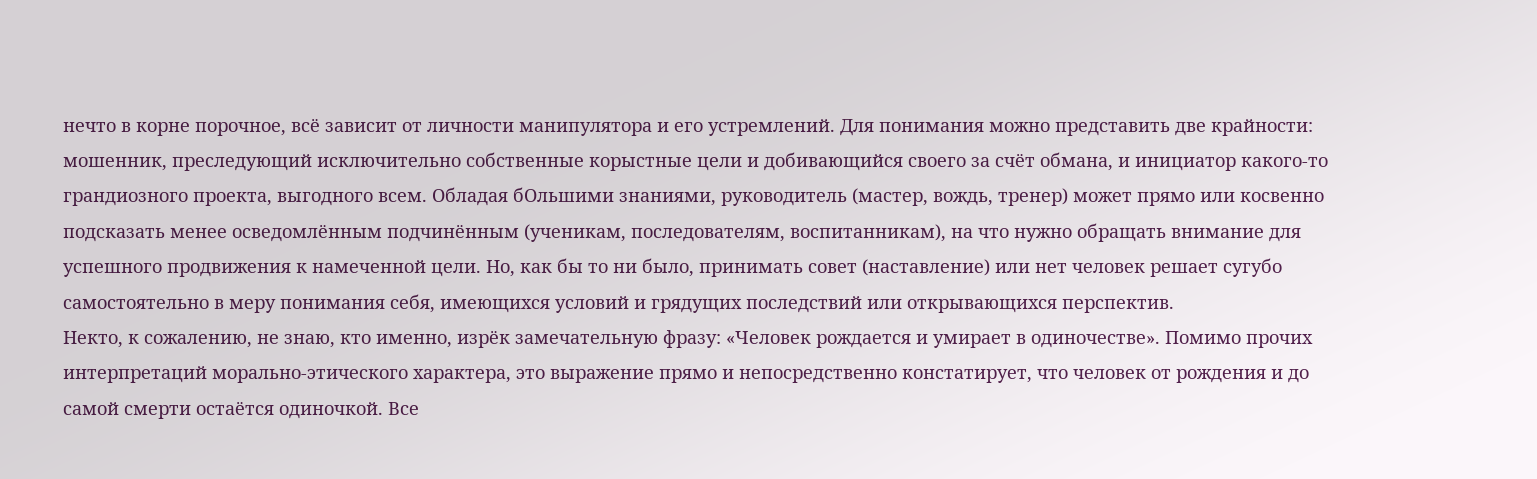нечто в корне порочное, всё зависит от личности манипулятора и его устремлений. Для понимания можно представить две крайности: мошенник, преследующий исключительно собственные корыстные цели и добивающийся своего за счёт обмана, и инициатор какого-то грандиозного проекта, выгодного всем. Обладая бОльшими знаниями, руководитель (мастер, вождь, тренер) может прямо или косвенно подсказать менее осведомлённым подчинённым (ученикам, последователям, воспитанникам), на что нужно обращать внимание для успешного продвижения к намеченной цели. Но, как бы то ни было, принимать совет (наставление) или нет человек решает сугубо самостоятельно в меру понимания себя, имеющихся условий и грядущих последствий или открывающихся перспектив.
Некто, к сожалению, не знаю, кто именно, изрёк замечательную фразу: «Человек рождается и умирает в одиночестве». Помимо прочих интерпретаций морально-этического характера, это выражение прямо и непосредственно констатирует, что человек от рождения и до самой смерти остаётся одиночкой. Все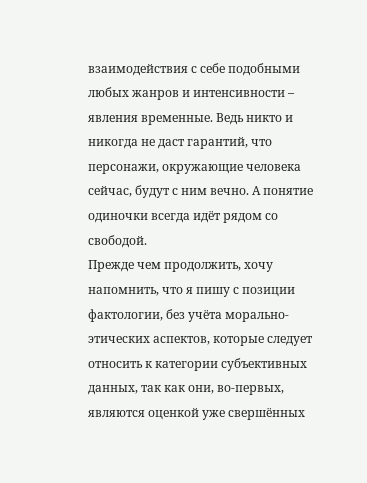взаимодействия с себе подобными любых жанров и интенсивности – явления временные. Ведь никто и никогда не даст гарантий, что персонажи, окружающие человека сейчас, будут с ним вечно. А понятие одиночки всегда идёт рядом со свободой.
Прежде чем продолжить, хочу напомнить, что я пишу с позиции фактологии, без учёта морально-этических аспектов, которые следует относить к категории субъективных данных, так как они, во-первых, являются оценкой уже свершённых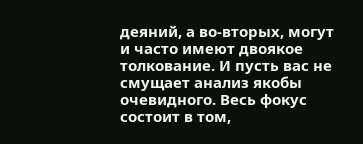деяний, а во-вторых, могут и часто имеют двоякое толкование. И пусть вас не смущает анализ якобы очевидного. Весь фокус состоит в том,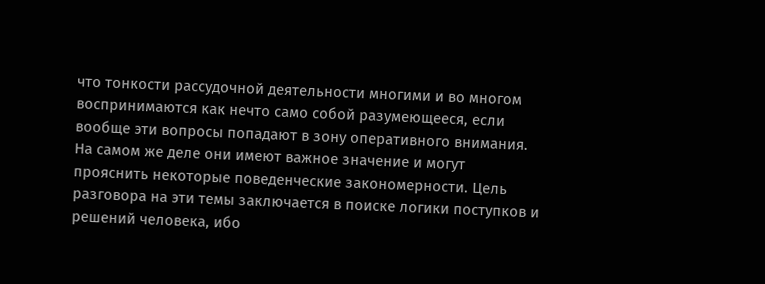что тонкости рассудочной деятельности многими и во многом воспринимаются как нечто само собой разумеющееся, если вообще эти вопросы попадают в зону оперативного внимания. На самом же деле они имеют важное значение и могут прояснить некоторые поведенческие закономерности. Цель разговора на эти темы заключается в поиске логики поступков и решений человека, ибо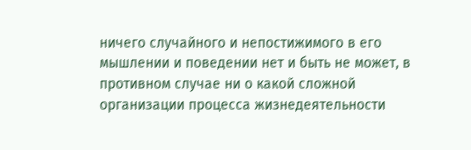ничего случайного и непостижимого в его мышлении и поведении нет и быть не может, в противном случае ни о какой сложной организации процесса жизнедеятельности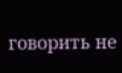говорить не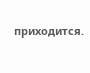приходится.